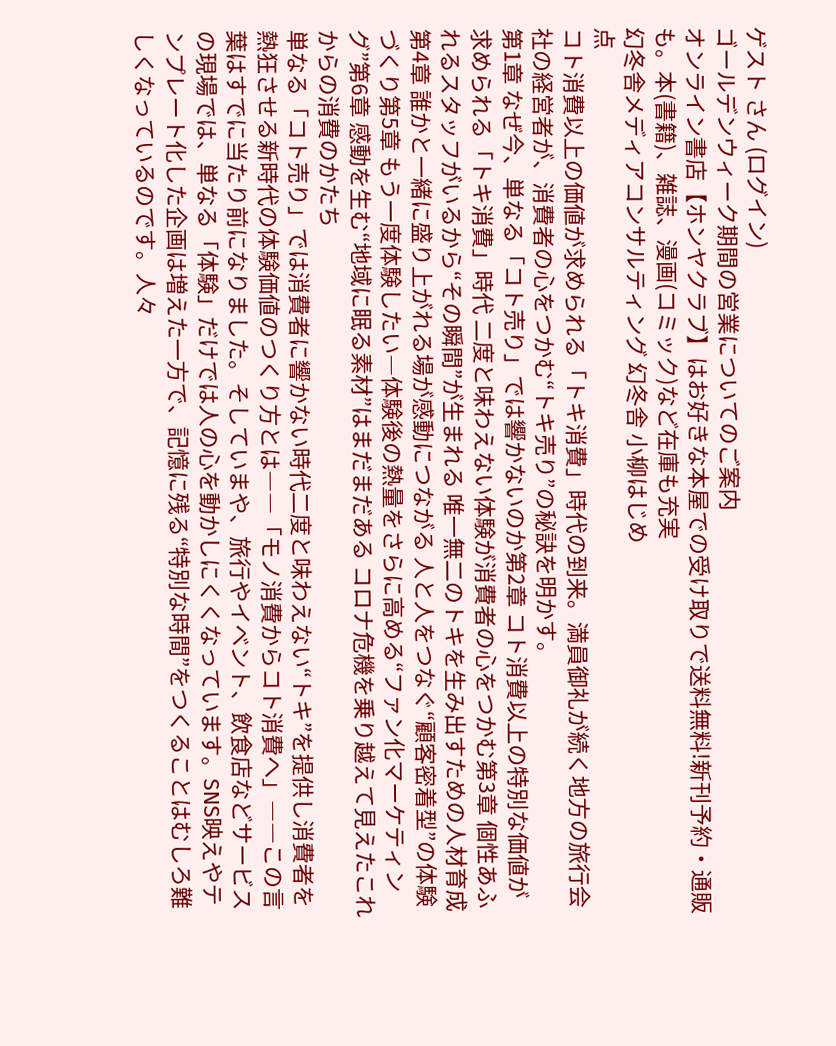ゲスト さん (ログイン)
ゴールデンウィーク期間の営業についてのご案内
オンライン書店【ホンヤクラブ】はお好きな本屋での受け取りで送料無料!新刊予約・通販も。本(書籍)、雑誌、漫画(コミック)など在庫も充実
幻冬舎メディアコンサルティング 幻冬舎 小柳はじめ
点
コト消費以上の価値が求められる「トキ消費」時代の到来。満員御礼が続く地方の旅行会社の経営者が、消費者の心をつかむ“トキ売り”の秘訣を明かす。
第1章 なぜ今、単なる「コト売り」では響かないのか第2章 コト消費以上の特別な価値が求められる「トキ消費」時代 二度と味わえない体験が消費者の心をつかむ第3章 個性あふれるスタッフがいるから“その瞬間”が生まれる 唯一無二のトキを生み出すための人材育成第4章 誰かと一緒に盛り上がれる場が感動につながる 人と人をつなぐ“顧客密着型”の体験づくり第5章 もう一度体験したい―体験後の熱量をさらに高める“ファン化マーケティング”第6章 感動を生む“地域に眠る素材”はまだまだある コロナ危機を乗り越えて見えたこれからの消費のかたち
単なる「コト売り」では消費者に響かない時代二度と味わえない“トキ”を提供し消費者を熱狂させる新時代の体験価値のつくり方とは――「モノ消費からコト消費へ」――この言葉はすでに当たり前になりました。そしていまや、旅行やイベント、飲食店などサービスの現場では、単なる「体験」だけでは人の心を動かしにくくなっています。SNS映えやテンプレート化した企画は増えた一方で、記憶に残る“特別な時間”をつくることはむしろ難しくなっているのです。人々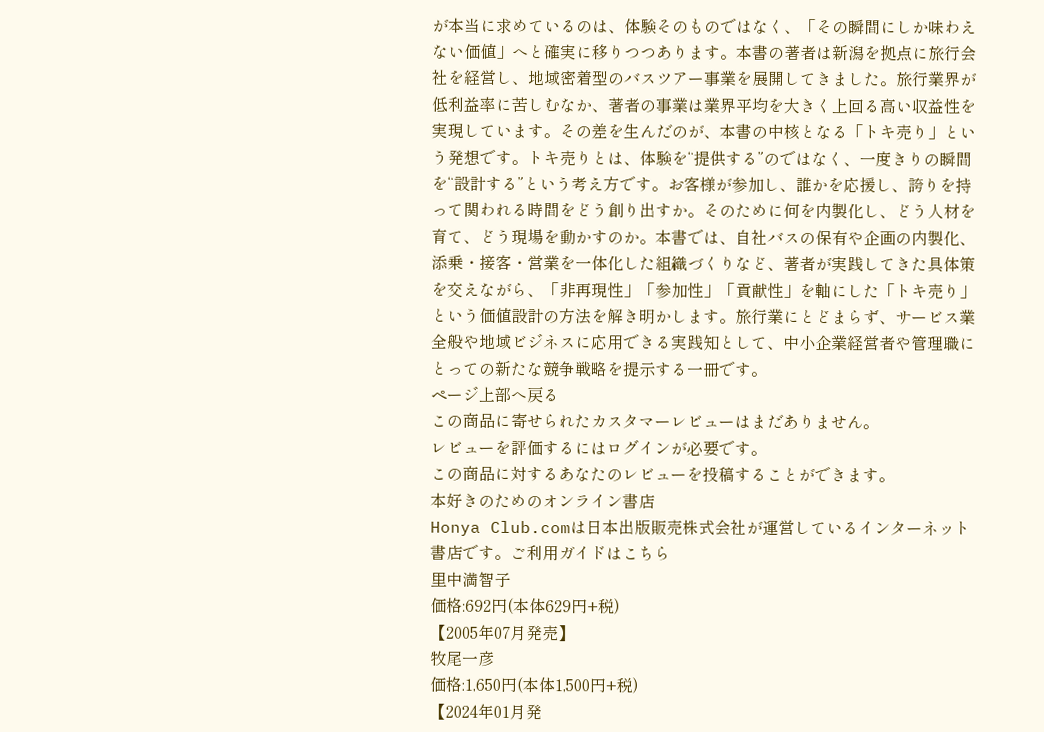が本当に求めているのは、体験そのものではなく、「その瞬間にしか味わえない価値」へと確実に移りつつあります。本書の著者は新潟を拠点に旅行会社を経営し、地域密着型のバスツアー事業を展開してきました。旅行業界が低利益率に苦しむなか、著者の事業は業界平均を大きく上回る高い収益性を実現しています。その差を生んだのが、本書の中核となる「トキ売り」という発想です。トキ売りとは、体験を“提供する”のではなく、一度きりの瞬間を“設計する”という考え方です。お客様が参加し、誰かを応援し、誇りを持って関われる時間をどう創り出すか。そのために何を内製化し、どう人材を育て、どう現場を動かすのか。本書では、自社バスの保有や企画の内製化、添乗・接客・営業を一体化した組織づくりなど、著者が実践してきた具体策を交えながら、「非再現性」「参加性」「貢献性」を軸にした「トキ売り」という価値設計の方法を解き明かします。旅行業にとどまらず、サービス業全般や地域ビジネスに応用できる実践知として、中小企業経営者や管理職にとっての新たな競争戦略を提示する一冊です。
ページ上部へ戻る
この商品に寄せられたカスタマーレビューはまだありません。
レビューを評価するにはログインが必要です。
この商品に対するあなたのレビューを投稿することができます。
本好きのためのオンライン書店
Honya Club.comは日本出版販売株式会社が運営しているインターネット書店です。ご利用ガイドはこちら
里中満智子
価格:692円(本体629円+税)
【2005年07月発売】
牧尾一彦
価格:1,650円(本体1,500円+税)
【2024年01月発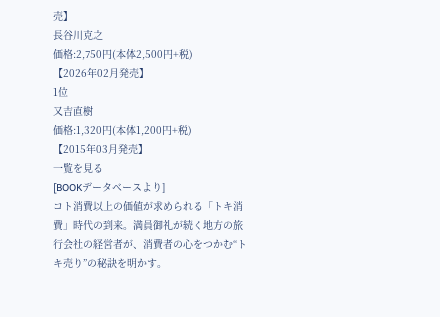売】
長谷川克之
価格:2,750円(本体2,500円+税)
【2026年02月発売】
1位
又吉直樹
価格:1,320円(本体1,200円+税)
【2015年03月発売】
一覧を見る
[BOOKデータベースより]
コト消費以上の価値が求められる「トキ消費」時代の到来。満員御礼が続く地方の旅行会社の経営者が、消費者の心をつかむ“トキ売り”の秘訣を明かす。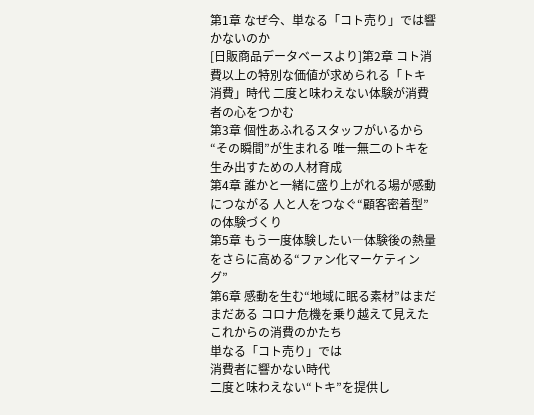第1章 なぜ今、単なる「コト売り」では響かないのか
[日販商品データベースより]第2章 コト消費以上の特別な価値が求められる「トキ消費」時代 二度と味わえない体験が消費者の心をつかむ
第3章 個性あふれるスタッフがいるから“その瞬間”が生まれる 唯一無二のトキを生み出すための人材育成
第4章 誰かと一緒に盛り上がれる場が感動につながる 人と人をつなぐ“顧客密着型”の体験づくり
第5章 もう一度体験したい―体験後の熱量をさらに高める“ファン化マーケティング”
第6章 感動を生む“地域に眠る素材”はまだまだある コロナ危機を乗り越えて見えたこれからの消費のかたち
単なる「コト売り」では
消費者に響かない時代
二度と味わえない“トキ”を提供し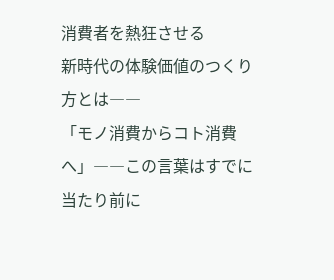消費者を熱狂させる
新時代の体験価値のつくり方とは――
「モノ消費からコト消費へ」――この言葉はすでに当たり前に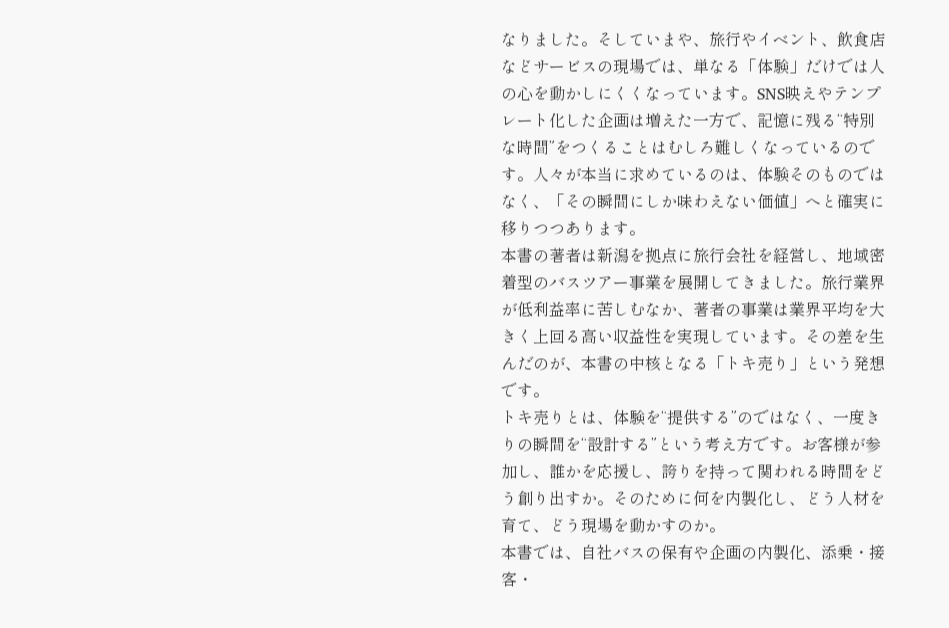なりました。そしていまや、旅行やイベント、飲食店などサービスの現場では、単なる「体験」だけでは人の心を動かしにくくなっています。SNS映えやテンプレート化した企画は増えた一方で、記憶に残る“特別な時間”をつくることはむしろ難しくなっているのです。人々が本当に求めているのは、体験そのものではなく、「その瞬間にしか味わえない価値」へと確実に移りつつあります。
本書の著者は新潟を拠点に旅行会社を経営し、地域密着型のバスツアー事業を展開してきました。旅行業界が低利益率に苦しむなか、著者の事業は業界平均を大きく上回る高い収益性を実現しています。その差を生んだのが、本書の中核となる「トキ売り」という発想です。
トキ売りとは、体験を“提供する”のではなく、一度きりの瞬間を“設計する”という考え方です。お客様が参加し、誰かを応援し、誇りを持って関われる時間をどう創り出すか。そのために何を内製化し、どう人材を育て、どう現場を動かすのか。
本書では、自社バスの保有や企画の内製化、添乗・接客・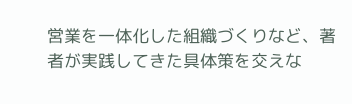営業を一体化した組織づくりなど、著者が実践してきた具体策を交えな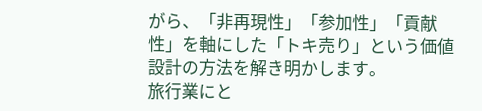がら、「非再現性」「参加性」「貢献性」を軸にした「トキ売り」という価値設計の方法を解き明かします。
旅行業にと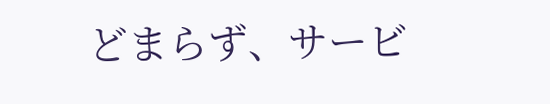どまらず、サービ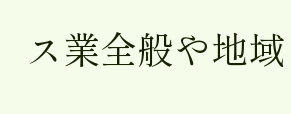ス業全般や地域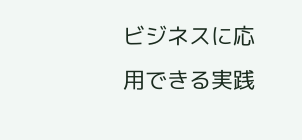ビジネスに応用できる実践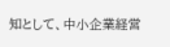知として、中小企業経営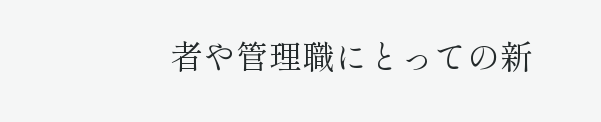者や管理職にとっての新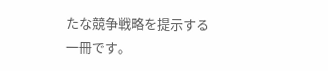たな競争戦略を提示する一冊です。